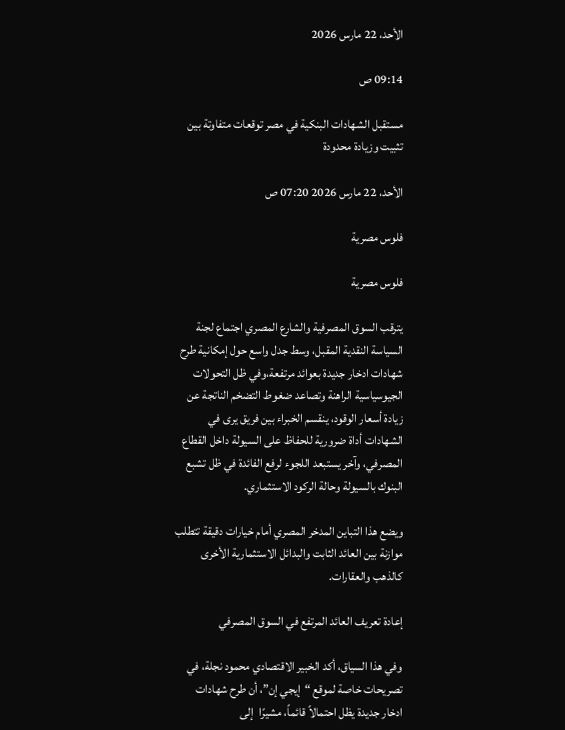الأحد، 22 مارس 2026

09:14 ص

مستقبل الشهادات البنكية في مصر توقعات متفاوتة بين تثبيت وزيادة محدودة

الأحد، 22 مارس 2026 07:20 ص

فلوس مصرية

فلوس مصرية

يترقب السوق المصرفية والشارع المصري اجتماع لجنة السياسة النقدية المقبل، وسط جدل واسع حول إمكانية طرح شهادات ادخار جديدة بعوائد مرتفعة،وفي ظل التحولات الجيوسياسية الراهنة وتصاعد ضغوط التضخم الناتجة عن زيادة أسعار الوقود، ينقسم الخبراء بين فريق يرى في الشهادات أداة ضرورية للحفاظ على السيولة داخل القطاع المصرفي، وآخر يستبعد اللجوء لرفع الفائدة في ظل تشبع البنوك بالسيولة وحالة الركود الاستثماري.

ويضع هذا التباين المدخر المصري أمام خيارات دقيقة تتطلب موازنة بين العائد الثابت والبدائل الاستثمارية الأخرى كالذهب والعقارات.

إعادة تعريف العائد المرتفع في السوق المصرفي

وفي هذا السياق، أكد الخبير الاقتصادي محمود نجلة، في تصريحات خاصة لموقع “إيجي إن”، أن طرح شهادات ادخار جديدة يظل احتمالاً قائماً، مشيرًا  إلى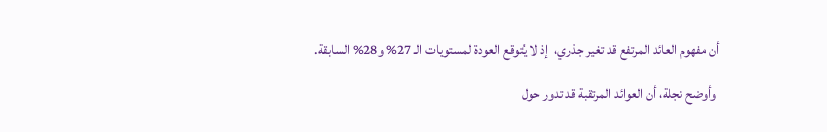أن مفهوم العائد المرتفع قد تغير جذري،  إذ لا يُتوقع العودة لمستويات الـ 27% و28% السابقة.

 وأوضح نجلة، أن العوائد المرتقبة قد تدور حول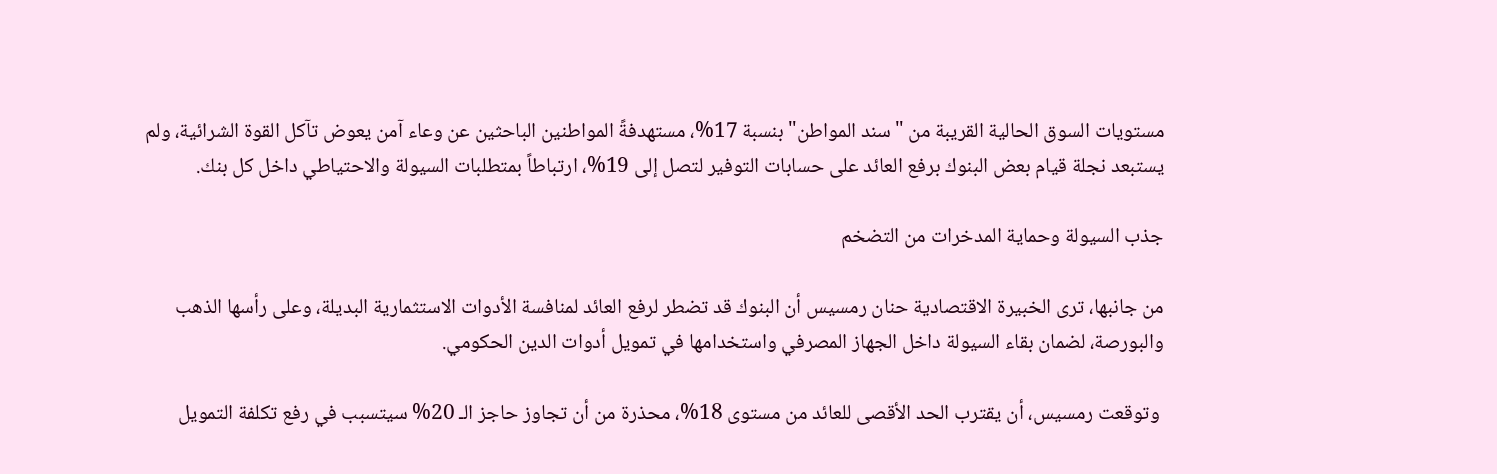مستويات السوق الحالية القريبة من "سند المواطن" بنسبة 17%، مستهدفةً المواطنين الباحثين عن وعاء آمن يعوض تآكل القوة الشرائية، ولم يستبعد نجلة قيام بعض البنوك برفع العائد على حسابات التوفير لتصل إلى 19%، ارتباطاً بمتطلبات السيولة والاحتياطي داخل كل بنك.

جذب السيولة وحماية المدخرات من التضخم

من جانبها، ترى الخبيرة الاقتصادية حنان رمسيس أن البنوك قد تضطر لرفع العائد لمنافسة الأدوات الاستثمارية البديلة، وعلى رأسها الذهب والبورصة، لضمان بقاء السيولة داخل الجهاز المصرفي واستخدامها في تمويل أدوات الدين الحكومي.

 وتوقعت رمسيس، أن يقترب الحد الأقصى للعائد من مستوى 18%، محذرة من أن تجاوز حاجز الـ 20% سيتسبب في رفع تكلفة التمويل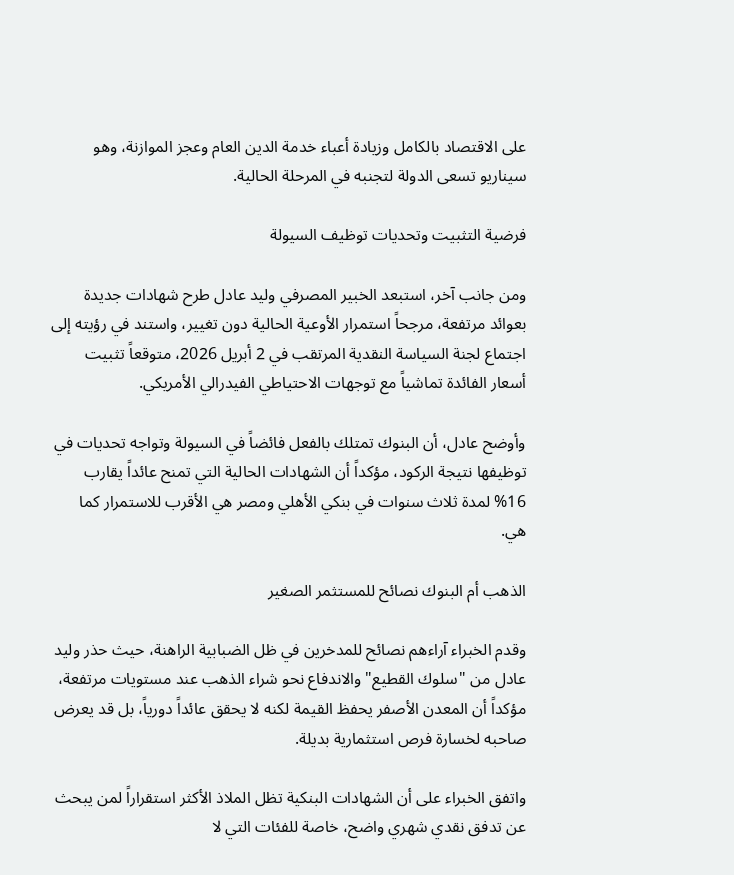على الاقتصاد بالكامل وزيادة أعباء خدمة الدين العام وعجز الموازنة، وهو سيناريو تسعى الدولة لتجنبه في المرحلة الحالية.

فرضية التثبيت وتحديات توظيف السيولة

ومن جانب آخر، استبعد الخبير المصرفي وليد عادل طرح شهادات جديدة بعوائد مرتفعة، مرجحاً استمرار الأوعية الحالية دون تغيير، واستند في رؤيته إلى اجتماع لجنة السياسة النقدية المرتقب في 2 أبريل 2026، متوقعاً تثبيت أسعار الفائدة تماشياً مع توجهات الاحتياطي الفيدرالي الأمريكي.

وأوضح عادل، أن البنوك تمتلك بالفعل فائضاً في السيولة وتواجه تحديات في توظيفها نتيجة الركود، مؤكداً أن الشهادات الحالية التي تمنح عائداً يقارب 16% لمدة ثلاث سنوات في بنكي الأهلي ومصر هي الأقرب للاستمرار كما هي.

الذهب أم البنوك نصائح للمستثمر الصغير

وقدم الخبراء آراءهم نصائح للمدخرين في ظل الضبابية الراهنة، حيث حذر وليد عادل من "سلوك القطيع" والاندفاع نحو شراء الذهب عند مستويات مرتفعة، مؤكداً أن المعدن الأصفر يحفظ القيمة لكنه لا يحقق عائداً دورياً، بل قد يعرض صاحبه لخسارة فرص استثمارية بديلة.

واتفق الخبراء على أن الشهادات البنكية تظل الملاذ الأكثر استقراراً لمن يبحث عن تدفق نقدي شهري واضح، خاصة للفئات التي لا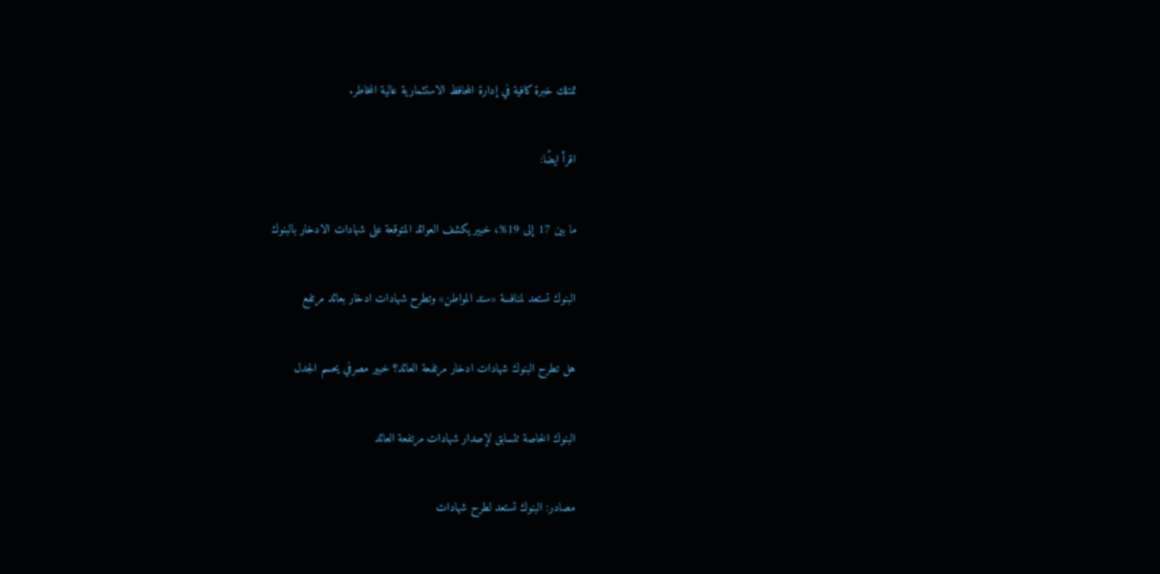تمتلك خبرة كافية في إدارة المحافظ الاستثمارية عالية المخاطر.

اقرأ ايضًا:

ما بين 17 إلى 19%، خبير يكشف العوائد المتوقعة على شهادات الادخار بالبنوك

البنوك تستعد لمنافسة «سند المواطن» وتطرح شهادات ادخار بعائد مرتفع

هل تطرح البنوك شهادات ادخار مرتفعة العائد؟ خبير مصرفي يحسم الجدل

البنوك الخاصة تتسابق لإصدار شهادات مرتفعة العائد

مصادر: البنوك تستعد لطرح شهادات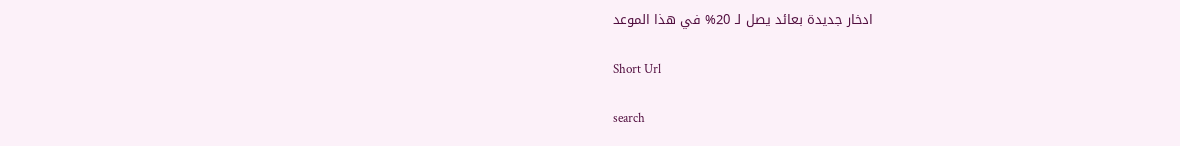ادخار جديدة بعائد يصل لـ 20% في هذا الموعد

Short Url

search